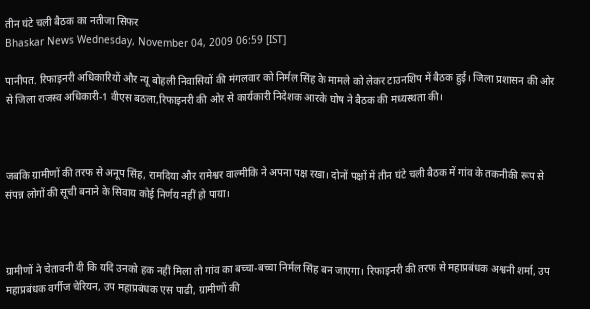तीन घंटे चली बैठक का नतीजा सिफर
Bhaskar News Wednesday, November 04, 2009 06:59 [IST]

पानीपत. रिफाइनरी अधिकारियों और न्यू बोहली निवासियों की मंगलवार को निर्मल सिंह के मामले को लेकर टाउनशिप में बैठक हुई। जिला प्रशासन की ओर से जिला राजस्व अधिकारी-1 वीएस बठला,रिफाइनरी की ओर से कार्यकारी निदेशक आरके घोष ने बैठक की मध्यस्थता की।



जबकि ग्रामीणों की तरफ से अनूप सिंह, रामदिया और रामेश्वर वाल्मीकि ने अपना पक्ष रखा। दोनों पक्षों में तीन घंटे चली बैठक में गांव के तकनीकी रूप से संपन्न लोगों की सूची बनाने के सिवाय कोई निर्णय नहीं हो पाया।



ग्रामीणों ने चेतावनी दी कि यदि उनको हक नहीं मिला तो गांव का बच्चा-बच्चा निर्मल सिंह बन जाएगा। रिफाइनरी की तरफ से महाप्रबंधक अश्वनी शर्मा, उप महाप्रबंधक वर्गीज चेरियन, उप महाप्रबंधक एस पाढी, ग्रामीणों की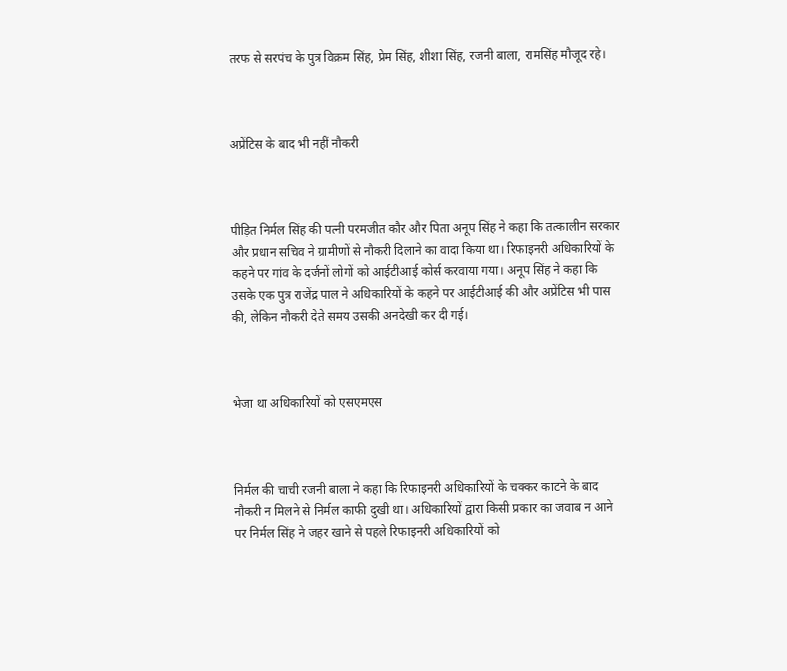तरफ से सरपंच के पुत्र विक्रम सिंह, प्रेम सिंह, शीशा सिंह, रजनी बाला, रामसिंह मौजूद रहे।



अप्रेंटिस के बाद भी नहीं नौकरी



पीड़ित निर्मल सिंह की पत्नी परमजीत कौर और पिता अनूप सिंह ने कहा कि तत्कालीन सरकार और प्रधान सचिव ने ग्रामीणों से नौकरी दिलाने का वादा किया था। रिफाइनरी अधिकारियों के कहने पर गांव के दर्जनों लोगों को आईटीआई कोर्स करवाया गया। अनूप सिंह ने कहा कि उसके एक पुत्र राजेंद्र पाल ने अधिकारियों के कहने पर आईटीआई की और अप्रेंटिस भी पास की, लेकिन नौकरी देते समय उसकी अनदेखी कर दी गई।



भेजा था अधिकारियों को एसएमएस



निर्मल की चाची रजनी बाला ने कहा कि रिफाइनरी अधिकारियों के चक्कर काटने के बाद नौकरी न मिलने से निर्मल काफी दुखी था। अधिकारियों द्वारा किसी प्रकार का जवाब न आने पर निर्मल सिंह ने जहर खाने से पहले रिफाइनरी अधिकारियों को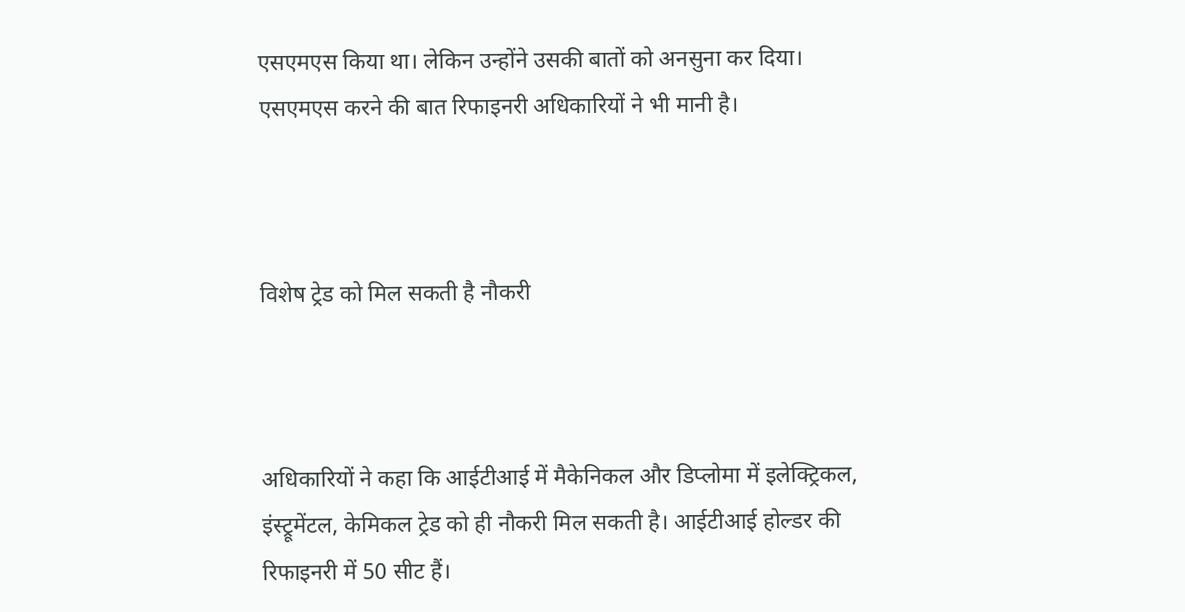एसएमएस किया था। लेकिन उन्होंने उसकी बातों को अनसुना कर दिया। एसएमएस करने की बात रिफाइनरी अधिकारियों ने भी मानी है।



विशेष ट्रेड को मिल सकती है नौकरी



अधिकारियों ने कहा कि आईटीआई में मैकेनिकल और डिप्लोमा में इलेक्ट्रिकल, इंस्ट्रूमेंटल, केमिकल ट्रेड को ही नौकरी मिल सकती है। आईटीआई होल्डर की रिफाइनरी में 50 सीट हैं।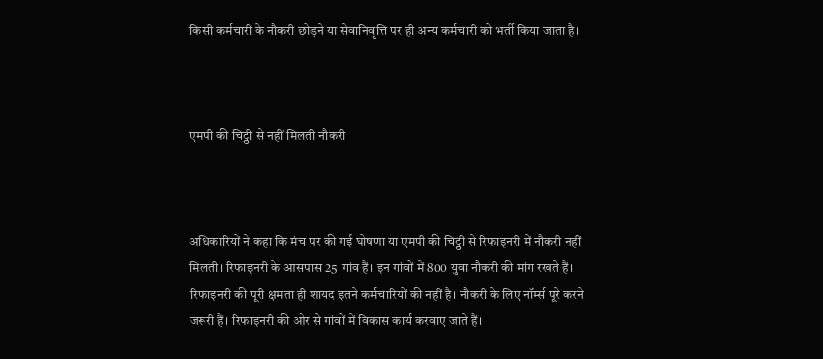किसी कर्मचारी के नौकरी छोड़ने या सेवानिवृत्ति पर ही अन्य कर्मचारी को भर्ती किया जाता है।



एमपी की चिट्ठी से नहीं मिलती नौकरी



अधिकारियों ने कहा कि मंच पर की गई घोषणा या एमपी की चिट्ठी से रिफाइनरी में नौकरी नहीं मिलती। रिफाइनरी के आसपास 25 गांव हैं। इन गांवों में 800 युवा नौकरी की मांग रखते हैं। रिफाइनरी की पूरी क्षमता ही शायद इतने कर्मचारियों की नहीं है। नौकरी के लिए नॉर्म्स पूरे करने जरूरी हैं। रिफाइनरी की ओर से गांवों में विकास कार्य करवाए जाते हैं।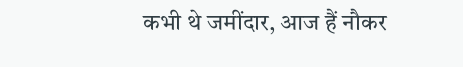कभी थे जमींदार, आज हैं नौकर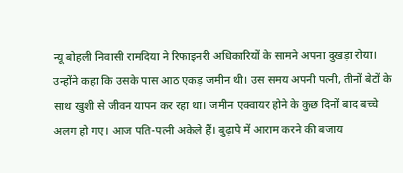न्यू बोहली निवासी रामदिया ने रिफाइनरी अधिकारियों के सामने अपना दुखड़ा रोया। उन्होंने कहा कि उसके पास आठ एकड़ जमीन थी। उस समय अपनी पत्नी, तीनों बेटों के साथ खुशी से जीवन यापन कर रहा था। जमीन एक्वायर होने के कुछ दिनों बाद बच्चे अलग हो गए। आज पति-पत्नी अकेले हैं। बुढ़ापे में आराम करने की बजाय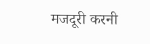मजदूरी करनी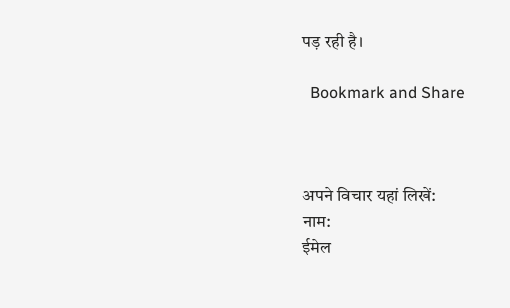पड़ रही है।

  Bookmark and Share



अपने विचार यहां लिखें:
नाम:
ईमेल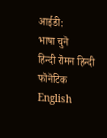आईडी:
भाषा चुनॆ
हिन्दी रॊमन‌ हिन्दी फॊनॆटिक English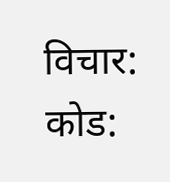विचार:
कोड: